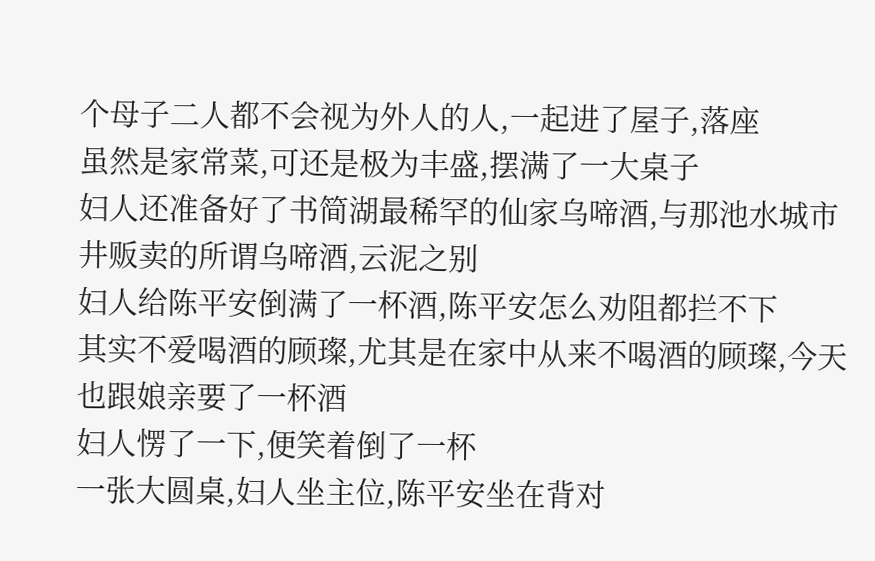个母子二人都不会视为外人的人,一起进了屋子,落座
虽然是家常菜,可还是极为丰盛,摆满了一大桌子
妇人还准备好了书简湖最稀罕的仙家乌啼酒,与那池水城市井贩卖的所谓乌啼酒,云泥之别
妇人给陈平安倒满了一杯酒,陈平安怎么劝阻都拦不下
其实不爱喝酒的顾璨,尤其是在家中从来不喝酒的顾璨,今天也跟娘亲要了一杯酒
妇人愣了一下,便笑着倒了一杯
一张大圆桌,妇人坐主位,陈平安坐在背对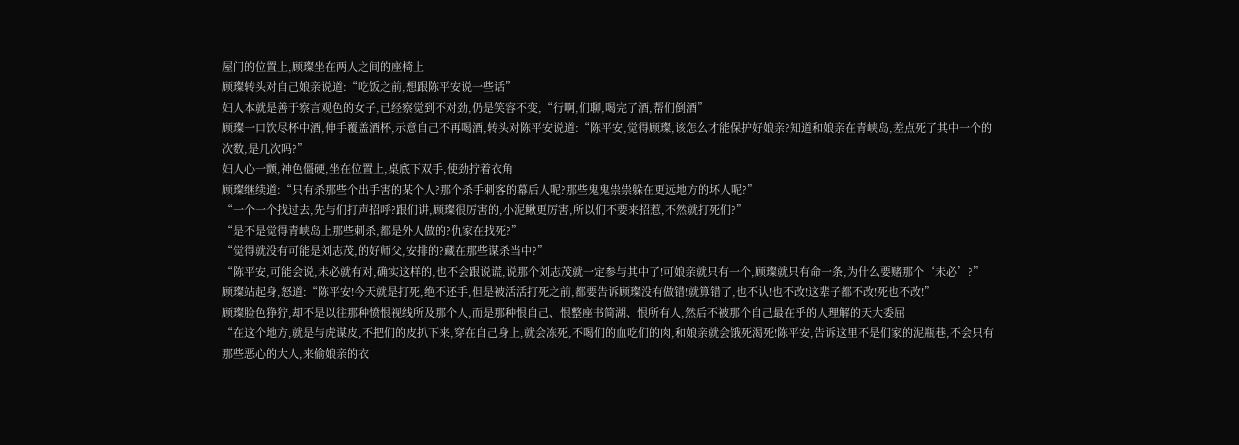屋门的位置上,顾璨坐在两人之间的座椅上
顾璨转头对自己娘亲说道:“吃饭之前,想跟陈平安说一些话”
妇人本就是善于察言观色的女子,已经察觉到不对劲,仍是笑容不变,“行啊,们聊,喝完了酒,帮们倒酒”
顾璨一口饮尽杯中酒,伸手覆盖酒杯,示意自己不再喝酒,转头对陈平安说道:“陈平安,觉得顾璨,该怎么才能保护好娘亲?知道和娘亲在青峡岛,差点死了其中一个的次数,是几次吗?”
妇人心一颤,神色僵硬,坐在位置上,桌底下双手,使劲拧着衣角
顾璨继续道:“只有杀那些个出手害的某个人?那个杀手刺客的幕后人呢?那些鬼鬼祟祟躲在更远地方的坏人呢?”
“一个一个找过去,先与们打声招呼?跟们讲,顾璨很厉害的,小泥鳅更厉害,所以们不要来招惹,不然就打死们?”
“是不是觉得青峡岛上那些刺杀,都是外人做的?仇家在找死?”
“觉得就没有可能是刘志茂,的好师父,安排的?藏在那些谋杀当中?”
“陈平安,可能会说,未必就有对,确实这样的,也不会跟说谎,说那个刘志茂就一定参与其中了!可娘亲就只有一个,顾璨就只有命一条,为什么要赌那个‘未必’?”
顾璨站起身,怒道:“陈平安!今天就是打死,绝不还手,但是被活活打死之前,都要告诉顾璨没有做错!就算错了,也不认!也不改!这辈子都不改!死也不改!”
顾璨脸色狰狞,却不是以往那种愤恨视线所及那个人,而是那种恨自己、恨整座书简湖、恨所有人,然后不被那个自己最在乎的人理解的天大委屈
“在这个地方,就是与虎谋皮,不把们的皮扒下来,穿在自己身上,就会冻死,不喝们的血吃们的肉,和娘亲就会饿死渴死!陈平安,告诉这里不是们家的泥瓶巷,不会只有那些恶心的大人,来偷娘亲的衣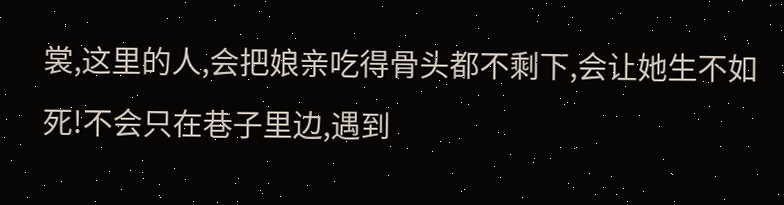裳,这里的人,会把娘亲吃得骨头都不剩下,会让她生不如死!不会只在巷子里边,遇到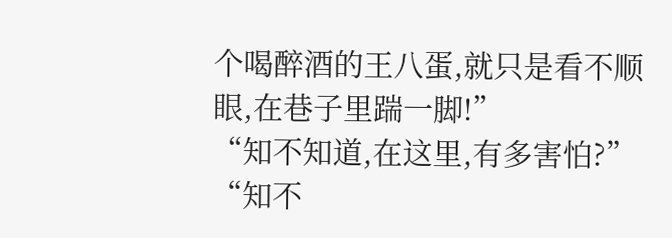个喝醉酒的王八蛋,就只是看不顺眼,在巷子里踹一脚!”
“知不知道,在这里,有多害怕?”
“知不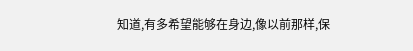知道,有多希望能够在身边,像以前那样,保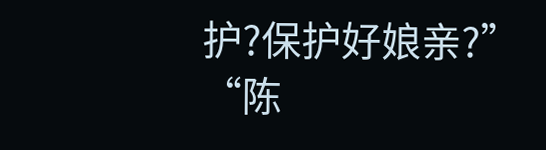护?保护好娘亲?”
“陈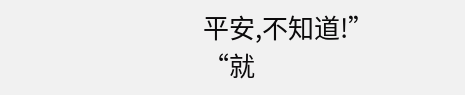平安,不知道!”
“就